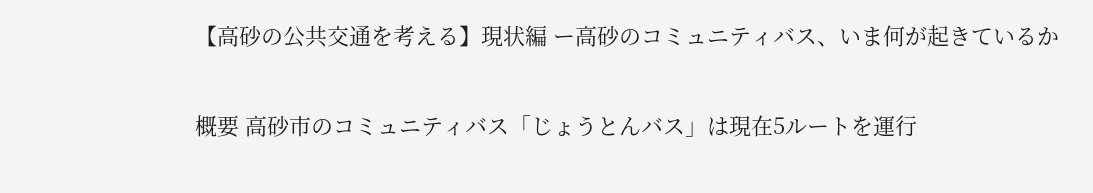【高砂の公共交通を考える】現状編 ー高砂のコミュニティバス、いま何が起きているか

概要 高砂市のコミュニティバス「じょうとんバス」は現在5ルートを運行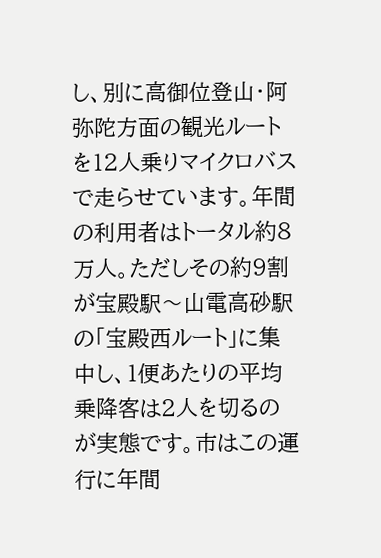し、別に高御位登山・阿弥陀方面の観光ルートを12人乗りマイクロバスで走らせています。年間の利用者はトータル約8万人。ただしその約9割が宝殿駅〜山電高砂駅の「宝殿西ルート」に集中し、1便あたりの平均乗降客は2人を切るのが実態です。市はこの運行に年間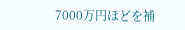7000万円ほどを補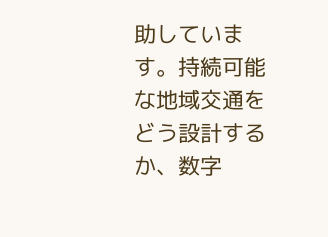助しています。持続可能な地域交通をどう設計するか、数字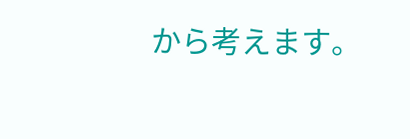から考えます。